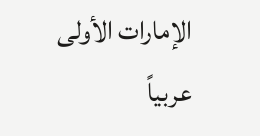الإمارات الأولى عربياً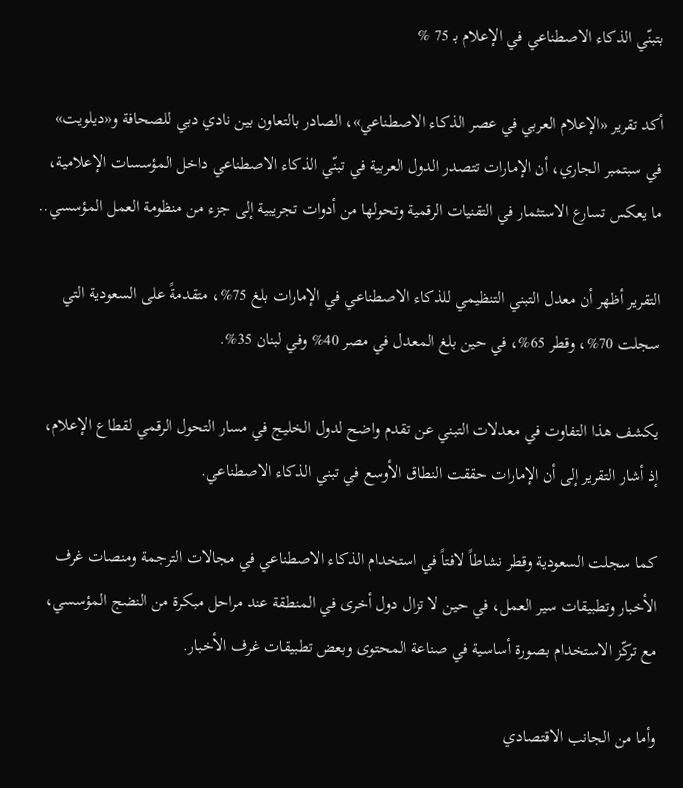بتبنّي الذكاء الاصطناعي في الإعلام بـ 75 %

أكد تقرير «الإعلام العربي في عصر الذكاء الاصطناعي»، الصادر بالتعاون بين نادي دبي للصحافة و«ديلويت» في سبتمبر الجاري، أن الإمارات تتصدر الدول العربية في تبنّي الذكاء الاصطناعي داخل المؤسسات الإعلامية، ما يعكس تسارع الاستثمار في التقنيات الرقمية وتحولها من أدوات تجريبية إلى جزء من منظومة العمل المؤسسي..

التقرير أظهر أن معدل التبني التنظيمي للذكاء الاصطناعي في الإمارات بلغ 75%، متقدمةً على السعودية التي سجلت 70%، وقطر 65%، في حين بلغ المعدل في مصر 40% وفي لبنان 35%.

يكشف هذا التفاوت في معدلات التبني عن تقدم واضح لدول الخليج في مسار التحول الرقمي لقطاع الإعلام، إذ أشار التقرير إلى أن الإمارات حققت النطاق الأوسع في تبني الذكاء الاصطناعي.

كما سجلت السعودية وقطر نشاطاً لافتاً في استخدام الذكاء الاصطناعي في مجالات الترجمة ومنصات غرف الأخبار وتطبيقات سير العمل، في حين لا تزال دول أخرى في المنطقة عند مراحل مبكرة من النضج المؤسسي، مع تركّز الاستخدام بصورة أساسية في صناعة المحتوى وبعض تطبيقات غرف الأخبار.

وأما من الجانب الاقتصادي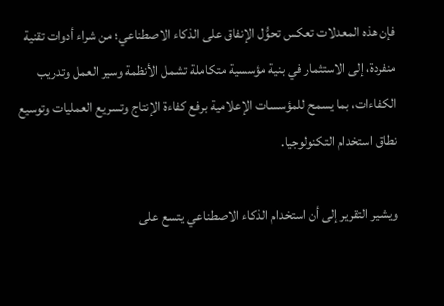فإن هذه المعدلات تعكس تحوُّل الإنفاق على الذكاء الاصطناعي؛ من شراء أدوات تقنية منفردة، إلى الاستثمار في بنية مؤسسية متكاملة تشمل الأنظمة وسير العمل وتدريب الكفاءات، بما يسمح للمؤسسات الإعلامية برفع كفاءة الإنتاج وتسريع العمليات وتوسيع نطاق استخدام التكنولوجيا.

ويشير التقرير إلى أن استخدام الذكاء الاصطناعي يتسع على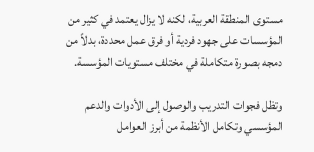مستوى المنطقة العربية، لكنه لا يزال يعتمد في كثير من المؤسسات على جهود فردية أو فرق عمل محددة، بدلاً من دمجه بصورة متكاملة في مختلف مستويات المؤسسة.

وتظل فجوات التدريب والوصول إلى الأدوات والدعم المؤسسي وتكامل الأنظمة من أبرز العوامل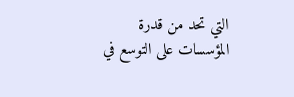التي تحد من قدرة المؤسسات على التوسع في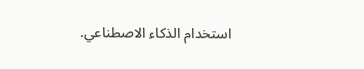استخدام الذكاء الاصطناعي.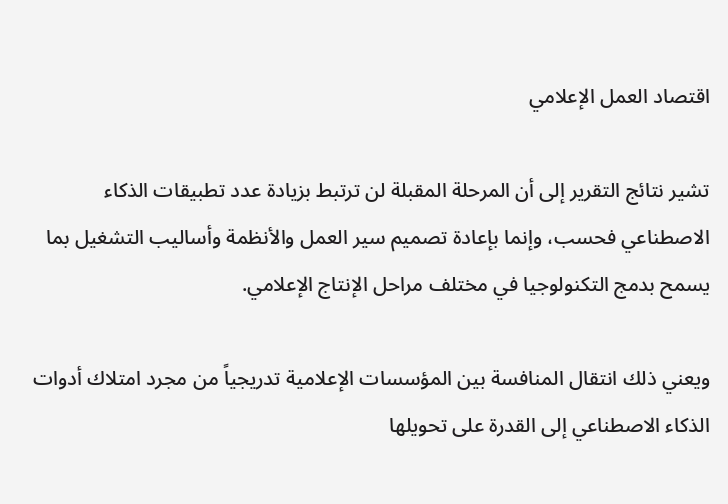اقتصاد العمل الإعلامي

تشير نتائج التقرير إلى أن المرحلة المقبلة لن ترتبط بزيادة عدد تطبيقات الذكاء الاصطناعي فحسب، وإنما بإعادة تصميم سير العمل والأنظمة وأساليب التشغيل بما يسمح بدمج التكنولوجيا في مختلف مراحل الإنتاج الإعلامي.

ويعني ذلك انتقال المنافسة بين المؤسسات الإعلامية تدريجياً من مجرد امتلاك أدوات الذكاء الاصطناعي إلى القدرة على تحويلها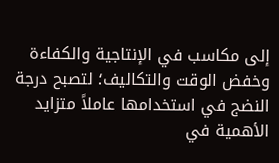إلى مكاسب في الإنتاجية والكفاءة وخفض الوقت والتكاليف؛ لتصبح درجة النضج في استخدامها عاملاً متزايد الأهمية في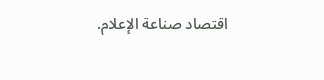اقتصاد صناعة الإعلام.